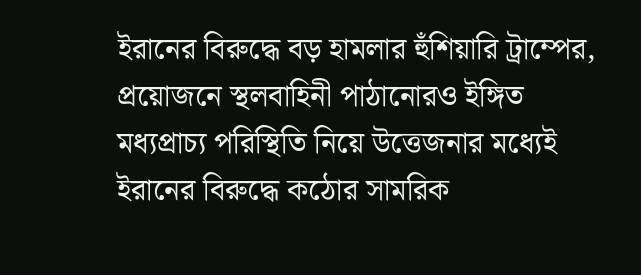ইরানের বিরুদ্ধে বড় হামলার হুঁশিয়ারি ট্রাম্পের, প্রয়োজনে স্থলবাহিনী পাঠানোরও ইঙ্গিত
মধ্যপ্রাচ্য পরিস্থিতি নিয়ে উত্তেজনার মধ্যেই ইরানের বিরুদ্ধে কঠোর সামরিক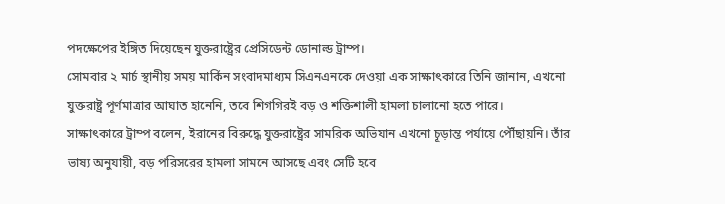পদক্ষেপের ইঙ্গিত দিয়েছেন যুক্তরাষ্ট্রের প্রেসিডেন্ট ডোনাল্ড ট্রাম্প।
সোমবার ২ মার্চ স্থানীয় সময় মার্কিন সংবাদমাধ্যম সিএনএনকে দেওয়া এক সাক্ষাৎকারে তিনি জানান, এখনো যুক্তরাষ্ট্র পূর্ণমাত্রার আঘাত হানেনি, তবে শিগগিরই বড় ও শক্তিশালী হামলা চালানো হতে পারে।
সাক্ষাৎকারে ট্রাম্প বলেন, ইরানের বিরুদ্ধে যুক্তরাষ্ট্রের সামরিক অভিযান এখনো চূড়ান্ত পর্যায়ে পৌঁছায়নি। তাঁর ভাষ্য অনুযায়ী, বড় পরিসরের হামলা সামনে আসছে এবং সেটি হবে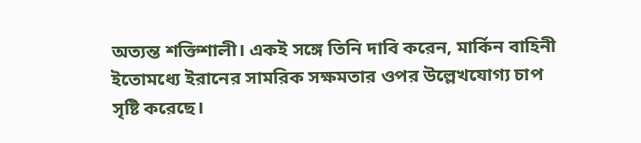অত্যন্ত শক্তিশালী। একই সঙ্গে তিনি দাবি করেন, মার্কিন বাহিনী ইতোমধ্যে ইরানের সামরিক সক্ষমতার ওপর উল্লেখযোগ্য চাপ সৃষ্টি করেছে।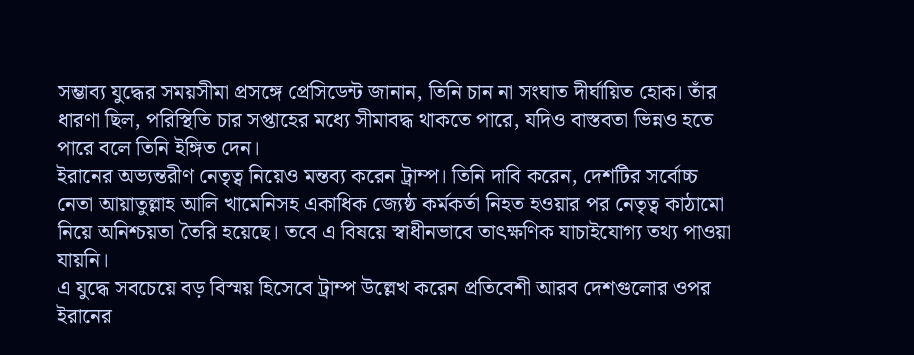সম্ভাব্য যুদ্ধের সময়সীমা প্রসঙ্গে প্রেসিডেন্ট জানান, তিনি চান না সংঘাত দীর্ঘায়িত হোক। তাঁর ধারণা ছিল, পরিস্থিতি চার সপ্তাহের মধ্যে সীমাবদ্ধ থাকতে পারে, যদিও বাস্তবতা ভিন্নও হতে পারে বলে তিনি ইঙ্গিত দেন।
ইরানের অভ্যন্তরীণ নেতৃত্ব নিয়েও মন্তব্য করেন ট্রাম্প। তিনি দাবি করেন, দেশটির সর্বোচ্চ নেতা আয়াতুল্লাহ আলি খামেনিসহ একাধিক জ্যেষ্ঠ কর্মকর্তা নিহত হওয়ার পর নেতৃত্ব কাঠামো নিয়ে অনিশ্চয়তা তৈরি হয়েছে। তবে এ বিষয়ে স্বাধীনভাবে তাৎক্ষণিক যাচাইযোগ্য তথ্য পাওয়া যায়নি।
এ যুদ্ধে সবচেয়ে বড় বিস্ময় হিসেবে ট্রাম্প উল্লেখ করেন প্রতিবেশী আরব দেশগুলোর ওপর ইরানের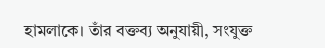হামলাকে। তাঁর বক্তব্য অনুযায়ী, সংযুক্ত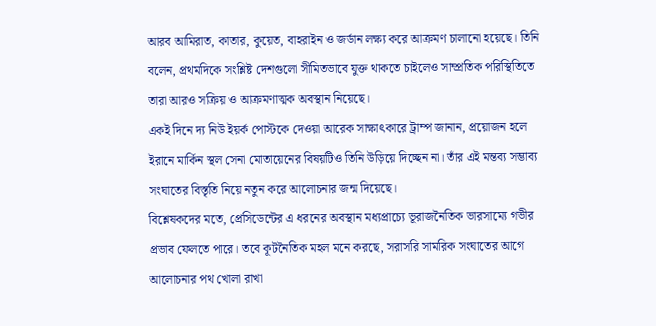আরব আমিরাত, কাতার, কুয়েত, বাহরাইন ও জর্ডান লক্ষ্য করে আক্রমণ চালানো হয়েছে। তিনি বলেন, প্রথমদিকে সংশ্লিষ্ট দেশগুলো সীমিতভাবে যুক্ত থাকতে চাইলেও সাম্প্রতিক পরিস্থিতিতে তারা আরও সক্রিয় ও আক্রমণাত্মক অবস্থান নিয়েছে।
একই দিনে দ্য নিউ ইয়র্ক পোস্টকে দেওয়া আরেক সাক্ষাৎকারে ট্রাম্প জানান, প্রয়োজন হলে ইরানে মার্কিন স্থল সেনা মোতায়েনের বিষয়টিও তিনি উড়িয়ে দিচ্ছেন না। তাঁর এই মন্তব্য সম্ভাব্য সংঘাতের বিস্তৃতি নিয়ে নতুন করে আলোচনার জন্ম দিয়েছে।
বিশ্লেষকদের মতে, প্রেসিডেন্টের এ ধরনের অবস্থান মধ্যপ্রাচ্যে ভূরাজনৈতিক ভারসাম্যে গভীর প্রভাব ফেলতে পারে। তবে কূটনৈতিক মহল মনে করছে, সরাসরি সামরিক সংঘাতের আগে আলোচনার পথ খোলা রাখা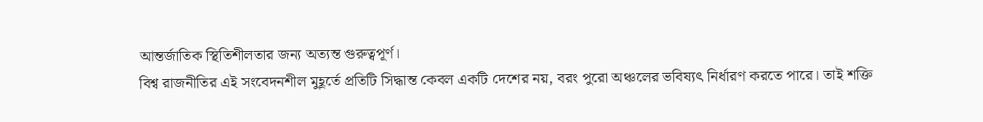আন্তর্জাতিক স্থিতিশীলতার জন্য অত্যন্ত গুরুত্বপূর্ণ।
বিশ্ব রাজনীতির এই সংবেদনশীল মুহূর্তে প্রতিটি সিদ্ধান্ত কেবল একটি দেশের নয়, বরং পুরো অঞ্চলের ভবিষ্যৎ নির্ধারণ করতে পারে। তাই শক্তি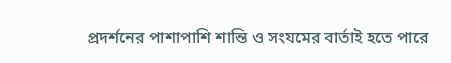প্রদর্শনের পাশাপাশি শান্তি ও সংযমের বার্তাই হতে পারে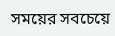সময়ের সবচেয়ে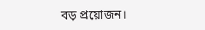বড় প্রয়োজন।